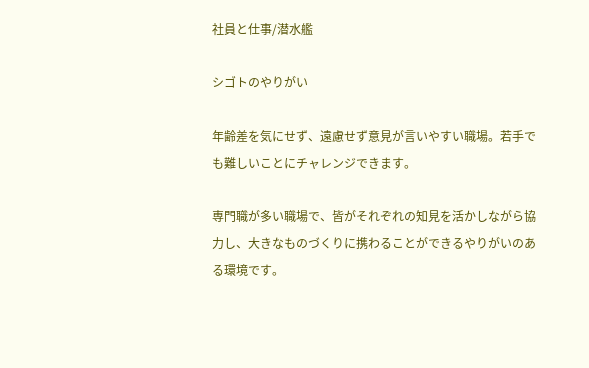社員と仕事/潜水艦

シゴトのやりがい

年齢差を気にせず、遠慮せず意見が言いやすい職場。若手でも難しいことにチャレンジできます。

専門職が多い職場で、皆がそれぞれの知見を活かしながら協力し、大きなものづくりに携わることができるやりがいのある環境です。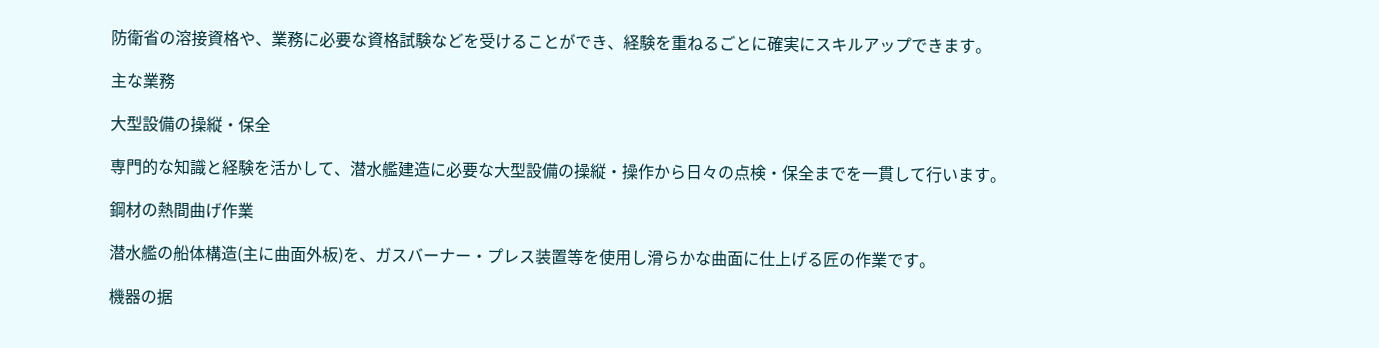防衛省の溶接資格や、業務に必要な資格試験などを受けることができ、経験を重ねるごとに確実にスキルアップできます。

主な業務

大型設備の操縦・保全

専門的な知識と経験を活かして、潜水艦建造に必要な大型設備の操縦・操作から日々の点検・保全までを一貫して行います。

鋼材の熱間曲げ作業

潜水艦の船体構造(主に曲面外板)を、ガスバーナー・プレス装置等を使用し滑らかな曲面に仕上げる匠の作業です。

機器の据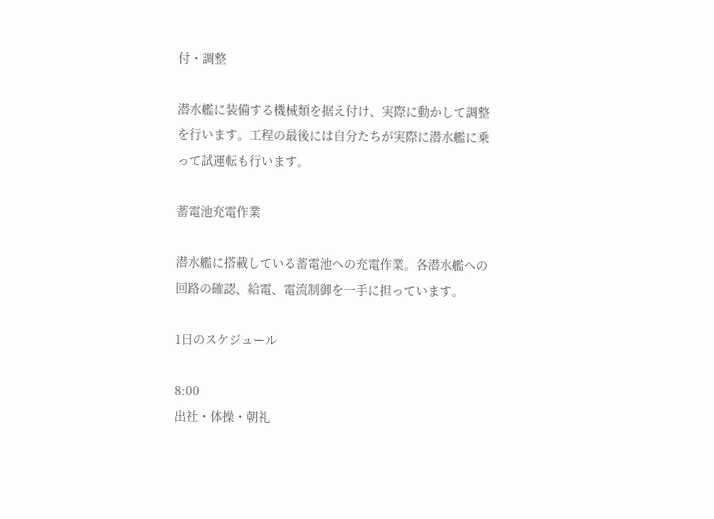付・調整

潜水艦に装備する機械類を据え付け、実際に動かして調整を行います。工程の最後には自分たちが実際に潜水艦に乗って試運転も行います。

蓄電池充電作業

潜水艦に搭載している蓄電池への充電作業。各潜水艦への回路の確認、給電、電流制御を一手に担っています。

1日のスケジュール

8:00
出社・体操・朝礼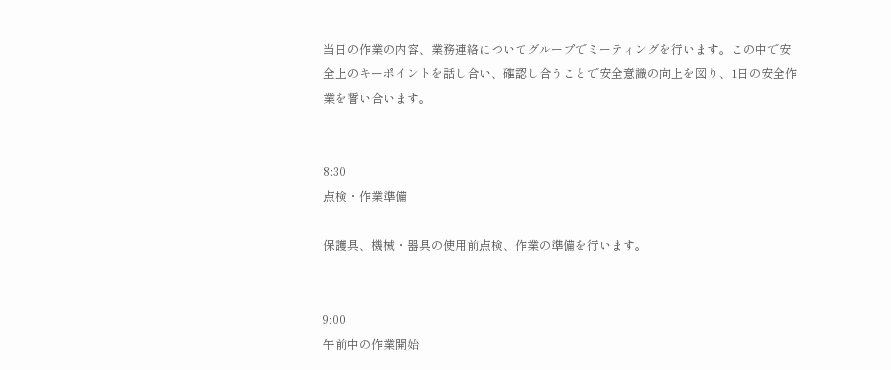当日の作業の内容、業務連絡についてグループでミーティングを行います。この中で安全上のキーポイントを話し合い、確認し合うことで安全意識の向上を図り、1日の安全作業を誓い合います。


8:30
点検・作業準備

保護具、機械・器具の使用前点検、作業の準備を行います。


9:00
午前中の作業開始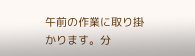午前の作業に取り掛かります。分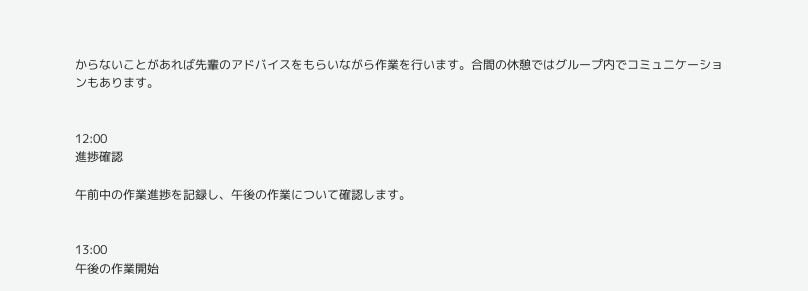からないことがあれば先輩のアドバイスをもらいながら作業を行います。合間の休憩ではグループ内でコミュニケーションもあります。


12:00
進捗確認

午前中の作業進捗を記録し、午後の作業について確認します。


13:00
午後の作業開始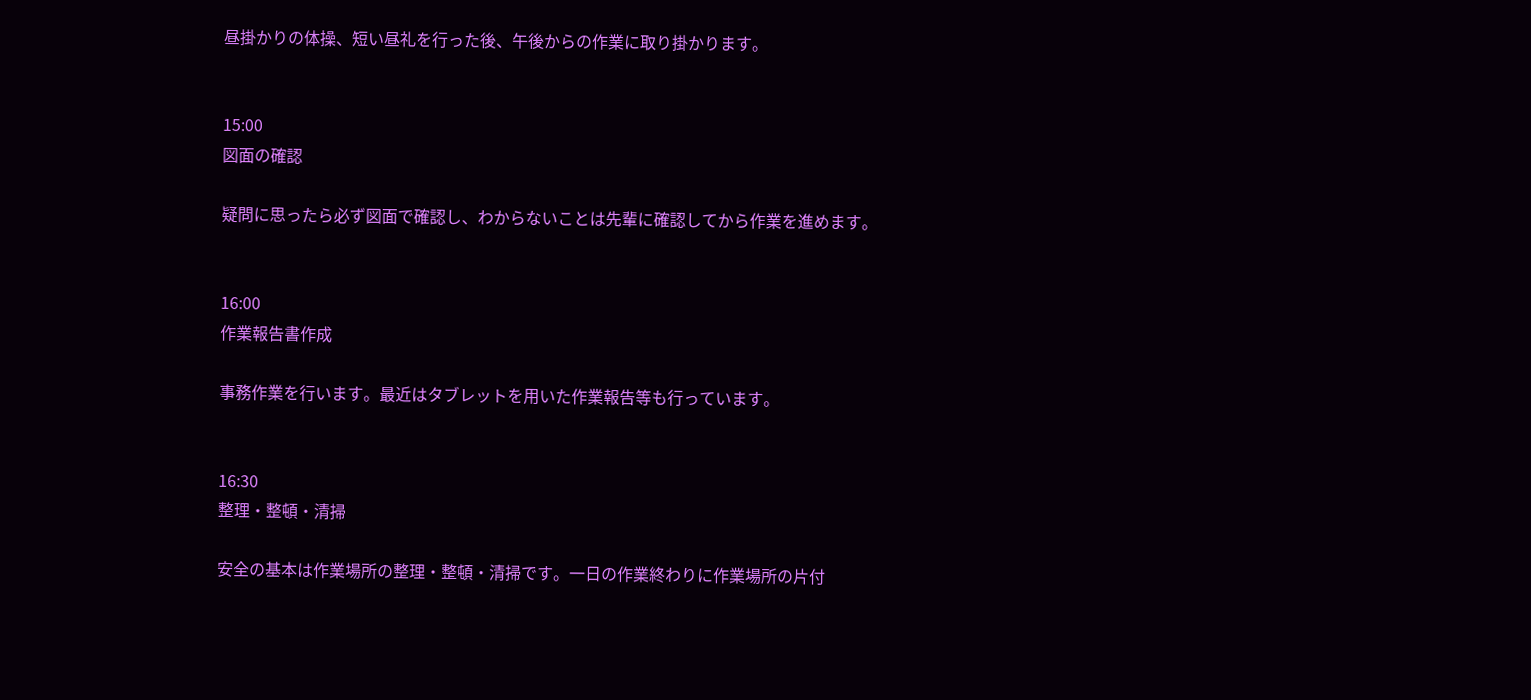昼掛かりの体操、短い昼礼を行った後、午後からの作業に取り掛かります。


15:00
図面の確認

疑問に思ったら必ず図面で確認し、わからないことは先輩に確認してから作業を進めます。


16:00
作業報告書作成

事務作業を行います。最近はタブレットを用いた作業報告等も行っています。


16:30
整理・整頓・清掃

安全の基本は作業場所の整理・整頓・清掃です。一日の作業終わりに作業場所の片付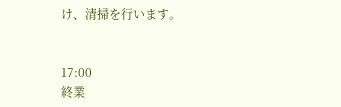け、清掃を行います。


17:00
終業